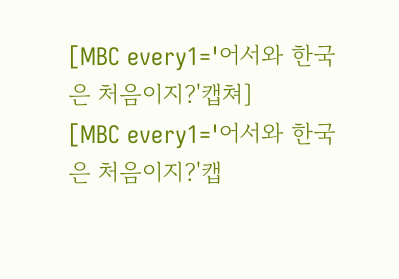[MBC every1='어서와 한국은 처음이지?'캡쳐]
[MBC every1='어서와 한국은 처음이지?'캡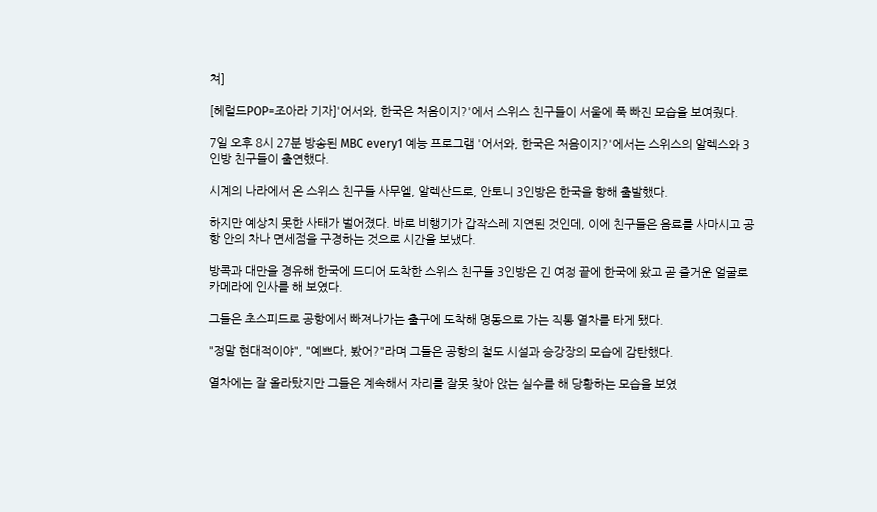쳐]

[헤럴드POP=조아라 기자]'어서와, 한국은 처음이지?'에서 스위스 친구들이 서울에 푹 빠진 모습을 보여줬다.

7일 오후 8시 27분 방송된 MBC every1 예능 프로그램 '어서와, 한국은 처음이지?'에서는 스위스의 알렉스와 3인방 친구들이 출연했다.

시계의 나라에서 온 스위스 친구들 사무엘, 알렉산드로, 안토니 3인방은 한국을 향해 출발했다.

하지만 예상치 못한 사태가 벌어졌다. 바로 비행기가 갑작스레 지연된 것인데, 이에 친구들은 음료를 사마시고 공항 안의 차나 면세점을 구경하는 것으로 시간을 보냈다.

방콕과 대만을 경유해 한국에 드디어 도착한 스위스 친구들 3인방은 긴 여정 끝에 한국에 왔고 곧 즐거운 얼굴로 카메라에 인사를 해 보였다.

그들은 초스피드로 공항에서 빠져나가는 출구에 도착해 명동으로 가는 직통 열차를 타게 됐다.

"정말 현대적이야", "예쁘다, 봤어?"라며 그들은 공항의 철도 시설과 승강장의 모습에 감탄했다.

열차에는 잘 올라탔지만 그들은 계속해서 자리를 잘못 찾아 앉는 실수를 해 당황하는 모습을 보였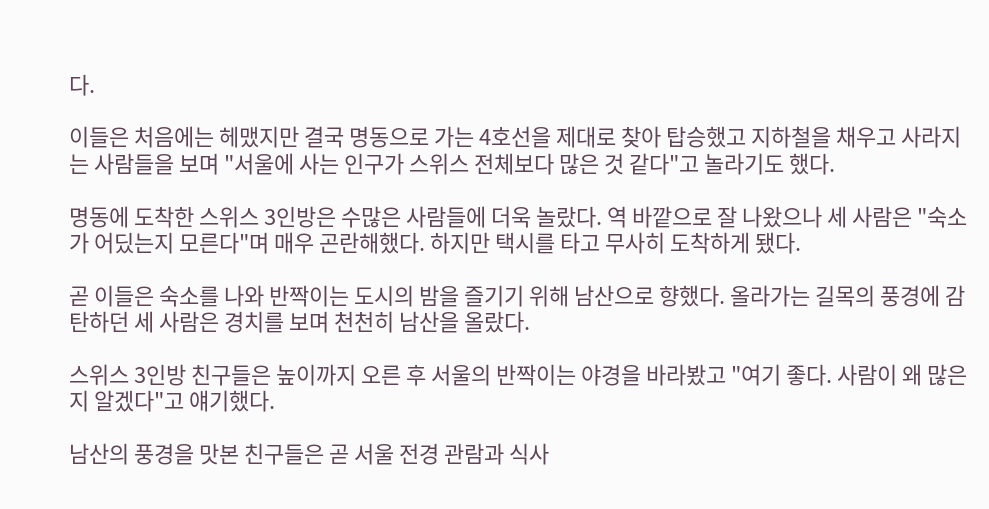다.

이들은 처음에는 헤맸지만 결국 명동으로 가는 4호선을 제대로 찾아 탑승했고 지하철을 채우고 사라지는 사람들을 보며 "서울에 사는 인구가 스위스 전체보다 많은 것 같다"고 놀라기도 했다.

명동에 도착한 스위스 3인방은 수많은 사람들에 더욱 놀랐다. 역 바깥으로 잘 나왔으나 세 사람은 "숙소가 어딨는지 모른다"며 매우 곤란해했다. 하지만 택시를 타고 무사히 도착하게 됐다.

곧 이들은 숙소를 나와 반짝이는 도시의 밤을 즐기기 위해 남산으로 향했다. 올라가는 길목의 풍경에 감탄하던 세 사람은 경치를 보며 천천히 남산을 올랐다.

스위스 3인방 친구들은 높이까지 오른 후 서울의 반짝이는 야경을 바라봤고 "여기 좋다. 사람이 왜 많은지 알겠다"고 얘기했다.

남산의 풍경을 맛본 친구들은 곧 서울 전경 관람과 식사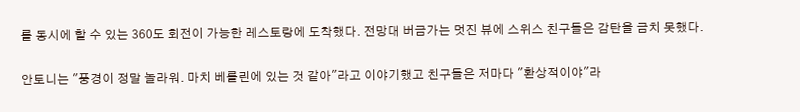를 동시에 할 수 있는 360도 회전이 가능한 레스토랑에 도착했다. 전망대 버금가는 멋진 뷰에 스위스 친구들은 감탄을 금치 못했다.

안토니는 "풍경이 정말 놀라워. 마치 베를린에 있는 것 같아"라고 이야기했고 친구들은 저마다 "환상적이야"라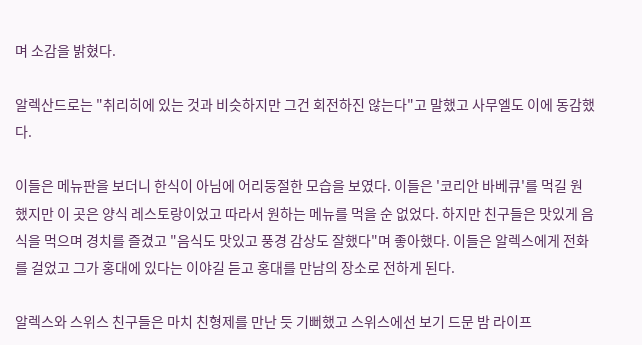며 소감을 밝혔다.

알렉산드로는 "취리히에 있는 것과 비슷하지만 그건 회전하진 않는다"고 말했고 사무엘도 이에 동감했다.

이들은 메뉴판을 보더니 한식이 아님에 어리둥절한 모습을 보였다. 이들은 '코리안 바베큐'를 먹길 원했지만 이 곳은 양식 레스토랑이었고 따라서 원하는 메뉴를 먹을 순 없었다. 하지만 친구들은 맛있게 음식을 먹으며 경치를 즐겼고 "음식도 맛있고 풍경 감상도 잘했다"며 좋아했다. 이들은 알렉스에게 전화를 걸었고 그가 홍대에 있다는 이야길 듣고 홍대를 만남의 장소로 전하게 된다.

알렉스와 스위스 친구들은 마치 친형제를 만난 듯 기뻐했고 스위스에선 보기 드문 밤 라이프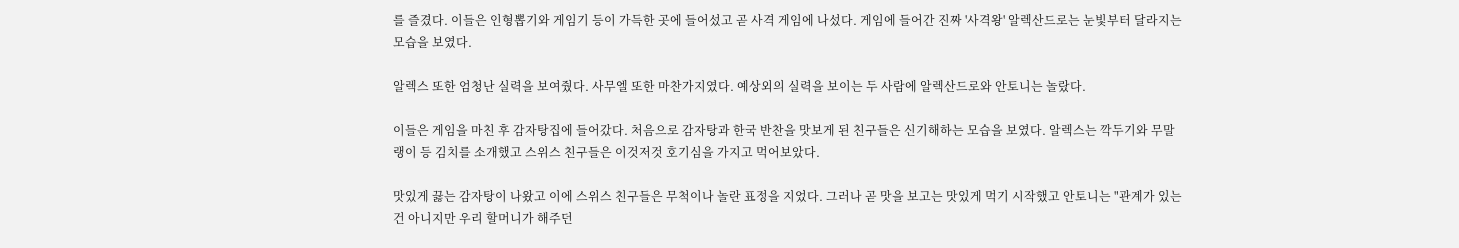를 즐겼다. 이들은 인형뽑기와 게임기 등이 가득한 곳에 들어섰고 곧 사격 게임에 나섰다. 게임에 들어간 진짜 '사격왕' 알렉산드로는 눈빛부터 달라지는 모습을 보였다.

알렉스 또한 엄청난 실력을 보여줬다. 사무엘 또한 마찬가지였다. 예상외의 실력을 보이는 두 사람에 알렉산드로와 안토니는 놀랐다.

이들은 게임을 마친 후 감자탕집에 들어갔다. 처음으로 감자탕과 한국 반찬을 맛보게 된 친구들은 신기해하는 모습을 보였다. 알렉스는 깍두기와 무말랭이 등 김치를 소개했고 스위스 친구들은 이것저것 호기심을 가지고 먹어보았다.

맛있게 끓는 감자탕이 나왔고 이에 스위스 친구들은 무척이나 놀란 표정을 지었다. 그러나 곧 맛을 보고는 맛있게 먹기 시작했고 안토니는 "관계가 있는 건 아니지만 우리 할머니가 해주던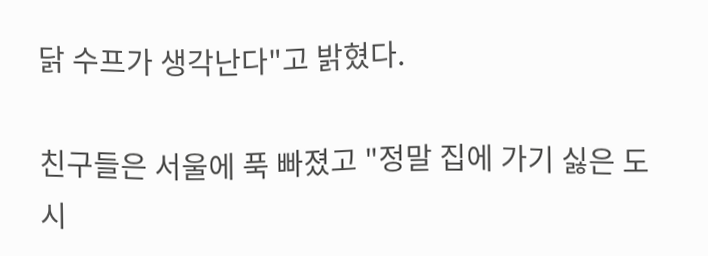닭 수프가 생각난다"고 밝혔다.

친구들은 서울에 푹 빠졌고 "정말 집에 가기 싫은 도시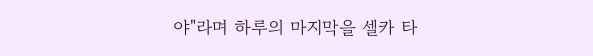야"라며 하루의 마지막을 셀카 타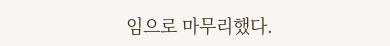임으로 마무리했다.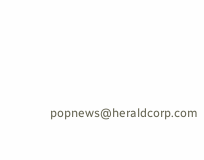popnews@heraldcorp.com